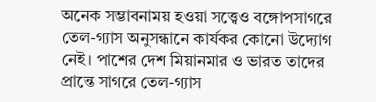অনেক সম্ভাবনাময় হওয়া সত্ত্বেও বঙ্গোপসাগরে তেল-গ্যাস অনুসন্ধানে কার্যকর কোনো উদ্যোগ নেই। পাশের দেশ মিয়ানমার ও ভারত তাদের প্রান্তে সাগরে তেল-গ্যাস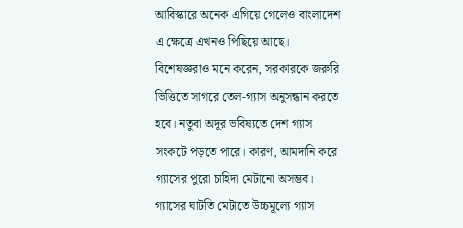আবিস্কারে অনেক এগিয়ে গেলেও বাংলাদেশ এ ক্ষেত্রে এখনও পিছিয়ে আছে। বিশেষজ্ঞরাও মনে করেন, সরকারকে জরুরি ভিত্তিতে সাগরে তেল-গ্যাস অনুসন্ধান করতে হবে। নতুবা অদূর ভবিষ্যতে দেশ গ্যাস সংকটে পড়তে পারে। কারণ, আমদানি করে গ্যাসের পুরো চাহিদা মেটানো অসম্ভব।
গ্যাসের ঘাটতি মেটাতে উচ্চমূল্যে গ্যাস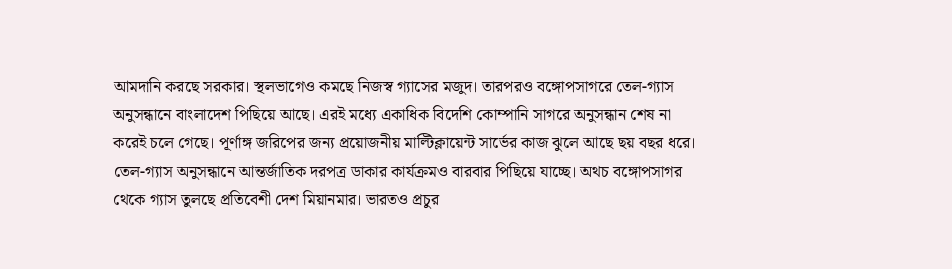আমদানি করছে সরকার। স্থলভাগেও কমছে নিজস্ব গ্যাসের মজুদ। তারপরও বঙ্গোপসাগরে তেল-গ্যাস অনুসন্ধানে বাংলাদেশ পিছিয়ে আছে। এরই মধ্যে একাধিক বিদেশি কোম্পানি সাগরে অনুসন্ধান শেষ না করেই চলে গেছে। পূর্ণাঙ্গ জরিপের জন্য প্রয়োজনীয় মাল্টিক্লায়েন্ট সার্ভের কাজ ঝুলে আছে ছয় বছর ধরে। তেল-গ্যাস অনুসন্ধানে আন্তর্জাতিক দরপত্র ডাকার কার্যক্রমও বারবার পিছিয়ে যাচ্ছে। অথচ বঙ্গোপসাগর থেকে গ্যাস তুলছে প্রতিবেশী দেশ মিয়ানমার। ভারতও প্রচুর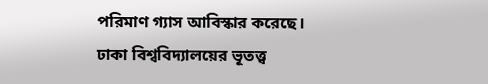পরিমাণ গ্যাস আবিস্কার করেছে।
ঢাকা বিশ্ববিদ্যালয়ের ভূতত্ত্ব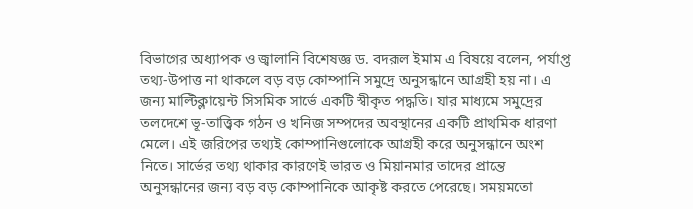বিভাগের অধ্যাপক ও জ্বালানি বিশেষজ্ঞ ড. বদরূল ইমাম এ বিষয়ে বলেন, পর্যাপ্ত তথ্য-উপাত্ত না থাকলে বড় বড় কোম্পানি সমুদ্রে অনুসন্ধানে আগ্রহী হয় না। এ জন্য মাল্টিক্লায়েন্ট সিসমিক সার্ভে একটি স্বীকৃত পদ্ধতি। যার মাধ্যমে সমুদ্রের তলদেশে ভূ-তাত্ত্বিক গঠন ও খনিজ সম্পদের অবস্থানের একটি প্রাথমিক ধারণা মেলে। এই জরিপের তথ্যই কোম্পানিগুলোকে আগ্রহী করে অনুসন্ধানে অংশ নিতে। সার্ভের তথ্য থাকার কারণেই ভারত ও মিয়ানমার তাদের প্রান্তে অনুসন্ধানের জন্য বড় বড় কোম্পানিকে আকৃষ্ট করতে পেরেছে। সময়মতো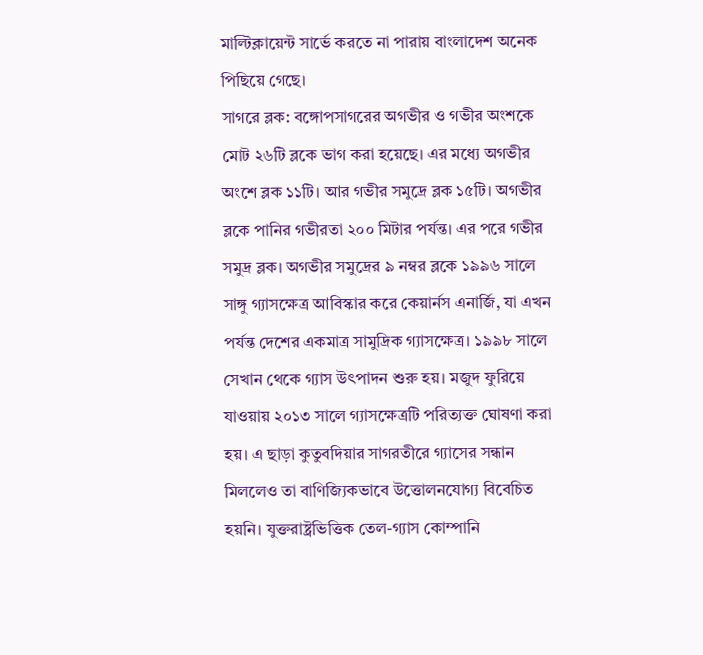মাল্টিক্লায়েন্ট সার্ভে করতে না পারায় বাংলাদেশ অনেক পিছিয়ে গেছে।
সাগরে ব্লক: বঙ্গোপসাগরের অগভীর ও গভীর অংশকে মোট ২৬টি ব্লকে ভাগ করা হয়েছে। এর মধ্যে অগভীর অংশে ব্লক ১১টি। আর গভীর সমুদ্রে ব্লক ১৫টি। অগভীর ব্লকে পানির গভীরতা ২০০ মিটার পর্যন্ত। এর পরে গভীর সমুদ্র ব্লক। অগভীর সমুদ্রের ৯ নম্বর ব্লকে ১৯৯৬ সালে সাঙ্গু গ্যাসক্ষেত্র আবিস্কার করে কেয়ার্নস এনার্জি, যা এখন পর্যন্ত দেশের একমাত্র সামুদ্রিক গ্যাসক্ষেত্র। ১৯৯৮ সালে সেখান থেকে গ্যাস উৎপাদন শুরু হয়। মজুদ ফুরিয়ে যাওয়ায় ২০১৩ সালে গ্যাসক্ষেত্রটি পরিত্যক্ত ঘোষণা করা হয়। এ ছাড়া কুতুবদিয়ার সাগরতীরে গ্যাসের সন্ধান মিললেও তা বাণিজ্যিকভাবে উত্তোলনযোগ্য বিবেচিত হয়নি। যুক্তরাষ্ট্রভিত্তিক তেল-গ্যাস কোম্পানি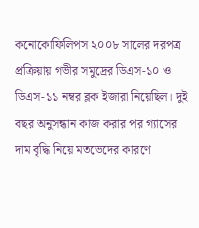কনোকোফিলিপস ২০০৮ সালের দরপত্র প্রক্রিয়ায় গভীর সমুদ্রের ডিএস-১০ ও ডিএস-১১ নম্বর ব্লক ইজারা নিয়েছিল। দুই বছর অনুসন্ধান কাজ করার পর গ্যাসের দাম বৃদ্ধি নিয়ে মতভেদের কারণে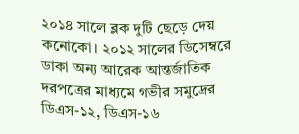২০১৪ সালে ব্লক দুটি ছেড়ে দেয় কনোকো। ২০১২ সালের ডিসেম্বরে ডাকা অন্য আরেক আন্তর্জাতিক দরপত্রের মাধ্যমে গভীর সমুদ্রের ডিএস-১২, ডিএস-১৬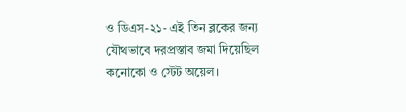ও ডিএস-২১- এই তিন ব্লকের জন্য যৌথভাবে দরপ্রস্তাব জমা দিয়েছিল কনোকো ও স্টেট অয়েল।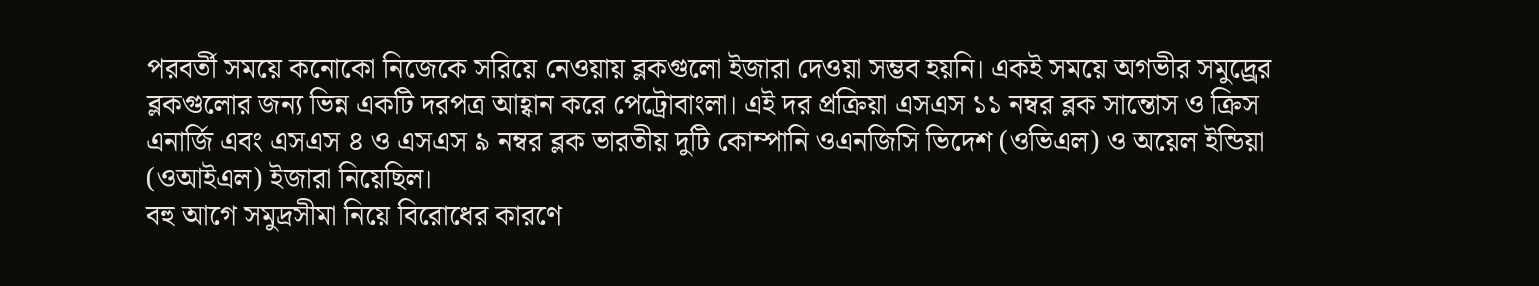পরবর্তী সময়ে কনোকো নিজেকে সরিয়ে নেওয়ায় ব্লকগুলো ইজারা দেওয়া সম্ভব হয়নি। একই সময়ে অগভীর সমুদ্র্রের ব্লকগুলোর জন্য ভিন্ন একটি দরপত্র আহ্বান করে পেট্রোবাংলা। এই দর প্রক্রিয়া এসএস ১১ নম্বর ব্লক সান্তোস ও ক্রিস এনার্জি এবং এসএস ৪ ও এসএস ৯ নম্বর ব্লক ভারতীয় দুটি কোম্পানি ওএনজিসি ভিদেশ (ওভিএল) ও অয়েল ইন্ডিয়া (ওআইএল) ইজারা নিয়েছিল।
বহু আগে সমুদ্রসীমা নিয়ে বিরোধের কারণে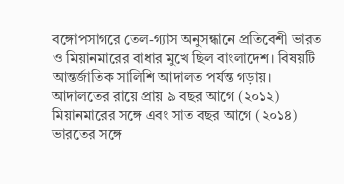বঙ্গোপসাগরে তেল-গ্যাস অনুসন্ধানে প্রতিবেশী ভারত ও মিয়ানমারের বাধার মুখে ছিল বাংলাদেশ। বিষয়টি আন্তর্জাতিক সালিশি আদালত পর্যন্ত গড়ায়। আদালতের রায়ে প্রায় ৯ বছর আগে (২০১২) মিয়ানমারের সঙ্গে এবং সাত বছর আগে (২০১৪) ভারতের সঙ্গে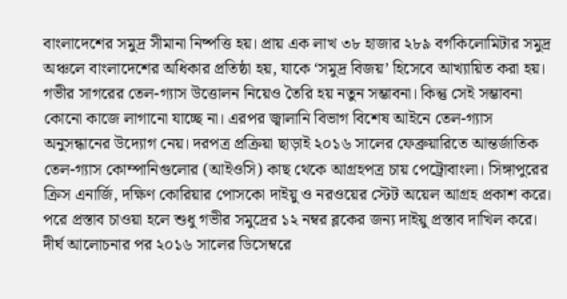বাংলাদেশের সমুদ্র সীমানা নিষ্পত্তি হয়। প্রায় এক লাখ ৩৮ হাজার ২৮৯ বর্গকিলোমিটার সমুদ্র অঞ্চলে বাংলাদেশের অধিকার প্রতিষ্ঠা হয়, যাকে ‘সমুদ্র বিজয়’ হিসেবে আখ্যায়িত করা হয়। গভীর সাগরের তেল-গ্যাস উত্তোলন নিয়েও তৈরি হয় নতুন সম্ভাবনা। কিন্তু সেই সম্ভাবনা কোনো কাজে লাগানো যাচ্ছে না। এরপর জ্বালানি বিভাগ বিশেষ আইনে তেল-গ্যাস অনুসন্ধানের উদ্যোগ নেয়। দরপত্র প্রক্রিয়া ছাড়াই ২০১৬ সালের ফেব্রুয়ারিতে আন্তর্জাতিক তেল-গ্যাস কোম্পানিগুলোর (আইওসি) কাছ থেকে আগ্রহপত্র চায় পেট্রোবাংলা। সিঙ্গাপুরের ক্রিস এনার্জি, দক্ষিণ কোরিয়ার পোসকো দাইয়ু ও নরওয়ের স্টেট অয়েল আগ্রহ প্রকাশ করে। পরে প্রস্তাব চাওয়া হলে শুধু গভীর সমুদ্রের ১২ নম্বর ব্লকের জন্য দাইয়ু প্রস্তাব দাখিল করে। দীর্ঘ আলোচনার পর ২০১৬ সালের ডিসেম্বরে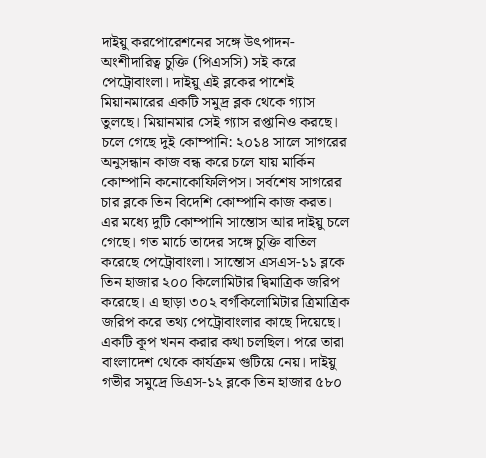দাইয়ু করপোরেশনের সঙ্গে উৎপাদন-অংশীদারিত্ব চুক্তি (পিএসসি) সই করে পেট্রোবাংলা। দাইয়ু এই ব্লকের পাশেই মিয়ানমারের একটি সমুদ্র ব্লক থেকে গ্যাস তুলছে। মিয়ানমার সেই গ্যাস রপ্তানিও করছে।
চলে গেছে দুই কোম্পানি: ২০১৪ সালে সাগরের অনুসন্ধান কাজ বন্ধ করে চলে যায় মার্কিন কোম্পানি কনোকোফিলিপস। সর্বশেষ সাগরের চার ব্লকে তিন বিদেশি কোম্পানি কাজ করত। এর মধ্যে দুটি কোম্পানি সান্তোস আর দাইয়ু চলে গেছে। গত মার্চে তাদের সঙ্গে চুক্তি বাতিল করেছে পেট্রোবাংলা। সান্তোস এসএস-১১ ব্লকে তিন হাজার ২০০ কিলোমিটার দ্বিমাত্রিক জরিপ করেছে। এ ছাড়া ৩০২ বর্গকিলোমিটার ত্রিমাত্রিক জরিপ করে তথ্য পেট্রোবাংলার কাছে দিয়েছে। একটি কূপ খনন করার কথা চলছিল। পরে তারা বাংলাদেশ থেকে কার্যক্রম গুটিয়ে নেয়। দাইয়ু গভীর সমুদ্রে ডিএস-১২ ব্লকে তিন হাজার ৫৮০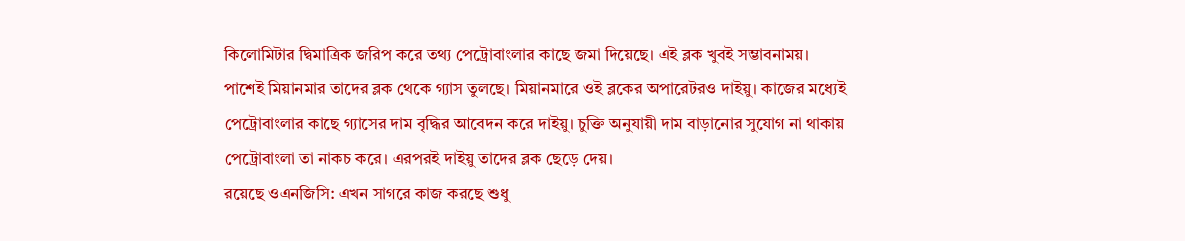কিলোমিটার দ্বিমাত্রিক জরিপ করে তথ্য পেট্রোবাংলার কাছে জমা দিয়েছে। এই ব্লক খুবই সম্ভাবনাময়। পাশেই মিয়ানমার তাদের ব্লক থেকে গ্যাস তুলছে। মিয়ানমারে ওই ব্লকের অপারেটরও দাইয়ু। কাজের মধ্যেই পেট্রোবাংলার কাছে গ্যাসের দাম বৃদ্ধির আবেদন করে দাইয়ু। চুক্তি অনুযায়ী দাম বাড়ানোর সুযোগ না থাকায় পেট্রোবাংলা তা নাকচ করে। এরপরই দাইয়ু তাদের ব্লক ছেড়ে দেয়।
রয়েছে ওএনজিসি: এখন সাগরে কাজ করছে শুধু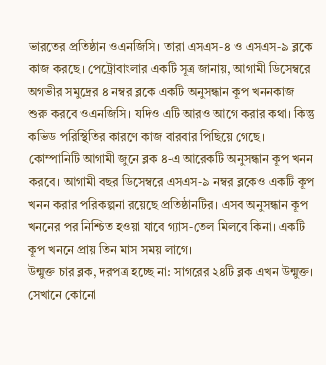ভারতের প্রতিষ্ঠান ওএনজিসি। তারা এসএস-৪ ও এসএস-৯ ব্লকে কাজ করছে। পেট্রোবাংলার একটি সূত্র জানায়, আগামী ডিসেম্বরে অগভীর সমুদ্রের ৪ নম্বর ব্লকে একটি অনুসন্ধান কূপ খননকাজ শুরু করবে ওএনজিসি। যদিও এটি আরও আগে করার কথা। কিন্তু কভিড পরিস্থিতির কারণে কাজ বারবার পিছিয়ে গেছে। কোম্পানিটি আগামী জুনে ব্লক ৪-এ আরেকটি অনুসন্ধান কূপ খনন করবে। আগামী বছর ডিসেম্বরে এসএস-৯ নম্বর ব্লকেও একটি কূপ খনন করার পরিকল্পনা রয়েছে প্রতিষ্ঠানটির। এসব অনুসন্ধান কূপ খননের পর নিশ্চিত হওয়া যাবে গ্যাস-তেল মিলবে কিনা। একটি কূপ খননে প্রায় তিন মাস সময় লাগে।
উন্মুক্ত চার ব্লক, দরপত্র হচ্ছে না: সাগরের ২৪টি ব্লক এখন উন্মুক্ত। সেখানে কোনো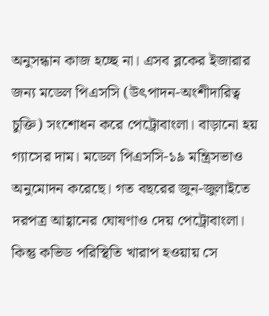অনুসন্ধান কাজ হচ্ছে না। এসব ব্লকের ইজারার জন্য মডেল পিএসসি (উৎপাদন-অংশীদারিত্ব চুক্তি) সংশোধন করে পেট্রোবাংলা। বাড়ানো হয় গ্যাসের দাম। মডেল পিএসসি-১৯ মন্ত্রিসভাও অনুমোদন করেছে। গত বছরের জুন-জুলাইতে দরপত্র আহ্বানের ঘোষণাও দেয় পেট্রোবাংলা। কিন্তু কভিড পরিস্থিতি খারাপ হওয়ায় সে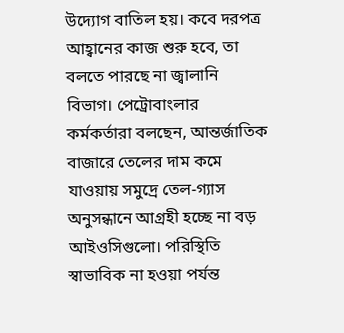উদ্যোগ বাতিল হয়। কবে দরপত্র আহ্বানের কাজ শুরু হবে, তা বলতে পারছে না জ্বালানি বিভাগ। পেট্রোবাংলার কর্মকর্তারা বলছেন, আন্তর্জাতিক বাজারে তেলের দাম কমে যাওয়ায় সমুদ্রে তেল-গ্যাস অনুসন্ধানে আগ্রহী হচ্ছে না বড় আইওসিগুলো। পরিস্থিতি স্বাভাবিক না হওয়া পর্যন্ত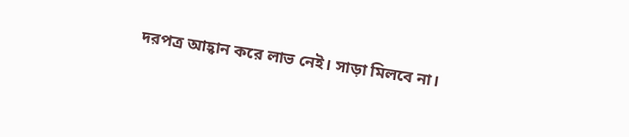দরপত্র আহ্বান করে লাভ নেই। সাড়া মিলবে না।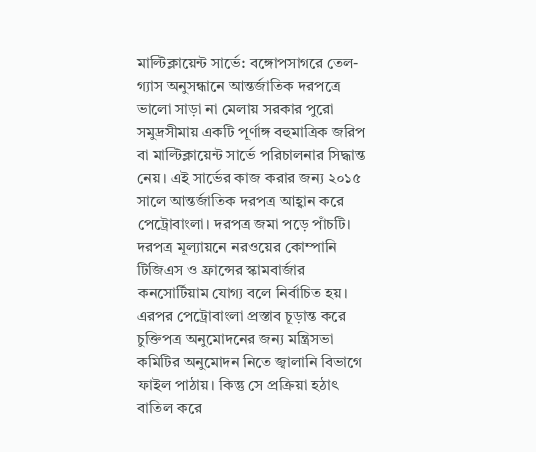মাল্টিক্লায়েন্ট সার্ভে: বঙ্গোপসাগরে তেল-গ্যাস অনুসন্ধানে আন্তর্জাতিক দরপত্রে ভালো সাড়া না মেলায় সরকার পুরো সমুদ্রসীমায় একটি পূর্ণাঙ্গ বহুমাত্রিক জরিপ বা মাল্টিক্লায়েন্ট সার্ভে পরিচালনার সিদ্ধান্ত নেয়। এই সার্ভের কাজ করার জন্য ২০১৫ সালে আন্তর্জাতিক দরপত্র আহ্বান করে পেট্রোবাংলা। দরপত্র জমা পড়ে পাঁচটি। দরপত্র মূল্যায়নে নরওয়ের কোম্পানি টিজিএস ও ফ্রান্সের স্কামবার্জার কনসোর্টিয়াম যোগ্য বলে নির্বাচিত হয়। এরপর পেট্রোবাংলা প্রস্তাব চূড়ান্ত করে চুক্তিপত্র অনুমোদনের জন্য মন্ত্রিসভা কমিটির অনুমোদন নিতে জ্বালানি বিভাগে ফাইল পাঠায়। কিন্তু সে প্রক্রিয়া হঠাৎ বাতিল করে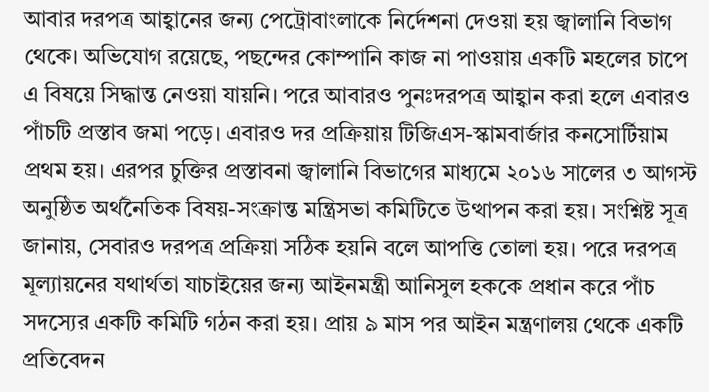আবার দরপত্র আহ্বানের জন্য পেট্রোবাংলাকে নির্দেশনা দেওয়া হয় জ্বালানি বিভাগ থেকে। অভিযোগ রয়েছে, পছন্দের কোম্পানি কাজ না পাওয়ায় একটি মহলের চাপে এ বিষয়ে সিদ্ধান্ত নেওয়া যায়নি। পরে আবারও পুনঃদরপত্র আহ্বান করা হলে এবারও পাঁচটি প্রস্তাব জমা পড়ে। এবারও দর প্রক্রিয়ায় টিজিএস-স্কামবার্জার কনসোর্টিয়াম প্রথম হয়। এরপর চুক্তির প্রস্তাবনা জ্বালানি বিভাগের মাধ্যমে ২০১৬ সালের ৩ আগস্ট অনুষ্ঠিত অর্থনৈতিক বিষয়-সংক্রান্ত মন্ত্রিসভা কমিটিতে উত্থাপন করা হয়। সংশ্নিষ্ট সূত্র জানায়, সেবারও দরপত্র প্রক্রিয়া সঠিক হয়নি বলে আপত্তি তোলা হয়। পরে দরপত্র মূল্যায়নের যথার্থতা যাচাইয়ের জন্য আইনমন্ত্রী আনিসুল হককে প্রধান করে পাঁচ সদস্যের একটি কমিটি গঠন করা হয়। প্রায় ৯ মাস পর আইন মন্ত্রণালয় থেকে একটি প্রতিবেদন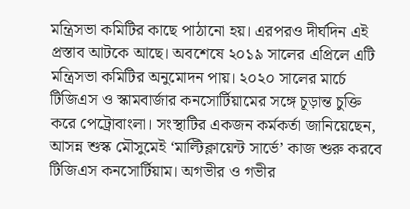মন্ত্রিসভা কমিটির কাছে পাঠানো হয়। এরপরও দীর্ঘদিন এই প্রস্তাব আটকে আছে। অবশেষে ২০১৯ সালের এপ্রিলে এটি মন্ত্রিসভা কমিটির অনুমোদন পায়। ২০২০ সালের মার্চে টিজিএস ও স্কামবার্জার কনসোর্টিয়ামের সঙ্গে চূড়ান্ত চুক্তি করে পেট্রোবাংলা। সংস্থাটির একজন কর্মকর্তা জানিয়েছেন, আসন্ন শুস্ক মৌসুমেই ‘মাল্টিক্লায়েন্ট সার্ভে’ কাজ শুরু করবে টিজিএস কনসোর্টিয়াম। অগভীর ও গভীর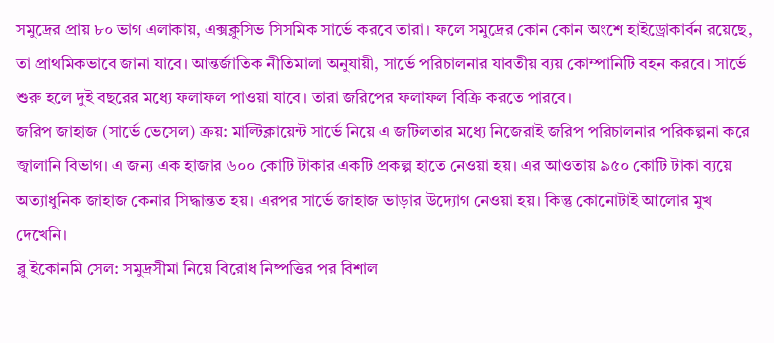সমুদ্রের প্রায় ৮০ ভাগ এলাকায়, এক্সক্লুসিভ সিসমিক সার্ভে করবে তারা। ফলে সমুদ্রের কোন কোন অংশে হাইড্রোকার্বন রয়েছে, তা প্রাথমিকভাবে জানা যাবে। আন্তর্জাতিক নীতিমালা অনুযায়ী, সার্ভে পরিচালনার যাবতীয় ব্যয় কোম্পানিটি বহন করবে। সার্ভে শুরু হলে দুই বছরের মধ্যে ফলাফল পাওয়া যাবে। তারা জরিপের ফলাফল বিক্রি করতে পারবে।
জরিপ জাহাজ (সার্ভে ভেসেল) ক্রয়: মাল্টিক্লায়েন্ট সার্ভে নিয়ে এ জটিলতার মধ্যে নিজেরাই জরিপ পরিচালনার পরিকল্পনা করে জ্বালানি বিভাগ। এ জন্য এক হাজার ৬০০ কোটি টাকার একটি প্রকল্প হাতে নেওয়া হয়। এর আওতায় ৯৫০ কোটি টাকা ব্যয়ে অত্যাধুনিক জাহাজ কেনার সিদ্ধান্তত হয়। এরপর সার্ভে জাহাজ ভাড়ার উদ্যোগ নেওয়া হয়। কিন্তু কোনোটাই আলোর মুখ দেখেনি।
ব্লু ইকোনমি সেল: সমুদ্রসীমা নিয়ে বিরোধ নিষ্পত্তির পর বিশাল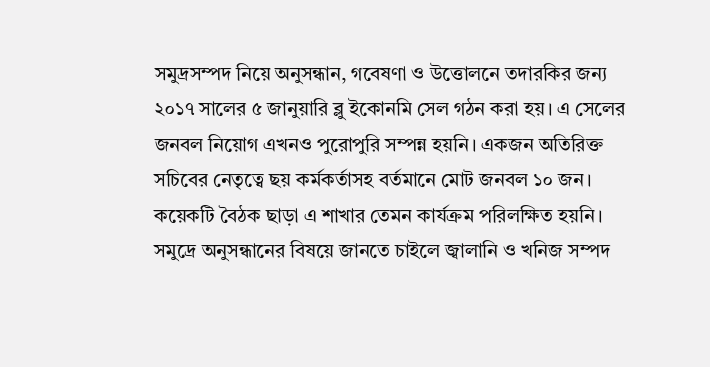সমুদ্রসম্পদ নিয়ে অনুসন্ধান, গবেষণা ও উত্তোলনে তদারকির জন্য ২০১৭ সালের ৫ জানুয়ারি ব্লু ইকোনমি সেল গঠন করা হয়। এ সেলের জনবল নিয়োগ এখনও পুরোপুরি সম্পন্ন হয়নি। একজন অতিরিক্ত সচিবের নেতৃত্বে ছয় কর্মকর্তাসহ বর্তমানে মোট জনবল ১০ জন। কয়েকটি বৈঠক ছাড়া এ শাখার তেমন কার্যক্রম পরিলক্ষিত হয়নি।
সমুদ্রে অনুসন্ধানের বিষয়ে জানতে চাইলে জ্বালানি ও খনিজ সম্পদ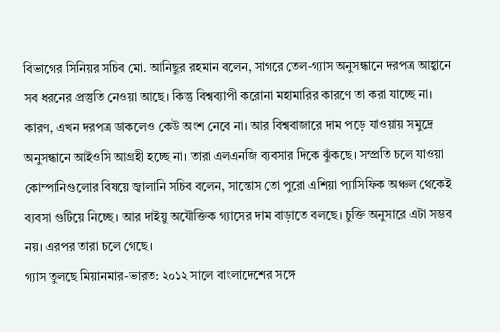বিভাগের সিনিয়র সচিব মো. আনিছুর রহমান বলেন, সাগরে তেল-গ্যাস অনুসন্ধানে দরপত্র আহ্বানে সব ধরনের প্রস্তুতি নেওয়া আছে। কিন্তু বিশ্বব্যাপী করোনা মহামারির কারণে তা করা যাচ্ছে না। কারণ, এখন দরপত্র ডাকলেও কেউ অংশ নেবে না। আর বিশ্ববাজারে দাম পড়ে যাওয়ায় সমুদ্রে অনুসন্ধানে আইওসি আগ্রহী হচ্ছে না। তারা এলএনজি ব্যবসার দিকে ঝুঁকছে। সম্প্রতি চলে যাওয়া কোম্পানিগুলোর বিষয়ে জ্বালানি সচিব বলেন, সান্তোস তো পুরো এশিয়া প্যাসিফিক অঞ্চল থেকেই ব্যবসা গুটিয়ে নিচ্ছে। আর দাইয়ু অযৌক্তিক গ্যাসের দাম বাড়াতে বলছে। চুক্তি অনুসারে এটা সম্ভব নয়। এরপর তারা চলে গেছে।
গ্যাস তুলছে মিয়ানমার-ভারত: ২০১২ সালে বাংলাদেশের সঙ্গে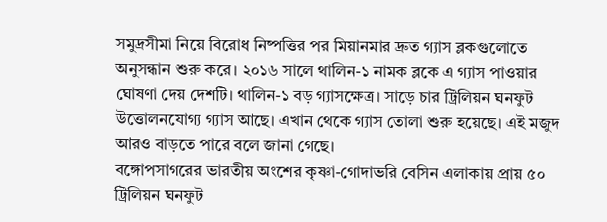সমুদ্রসীমা নিয়ে বিরোধ নিষ্পত্তির পর মিয়ানমার দ্রুত গ্যাস ব্লকগুলোতে অনুসন্ধান শুরু করে। ২০১৬ সালে থালিন-১ নামক ব্লকে এ গ্যাস পাওয়ার ঘোষণা দেয় দেশটি। থালিন-১ বড় গ্যাসক্ষেত্র। সাড়ে চার ট্রিলিয়ন ঘনফুট উত্তোলনযোগ্য গ্যাস আছে। এখান থেকে গ্যাস তোলা শুরু হয়েছে। এই মজুদ আরও বাড়তে পারে বলে জানা গেছে।
বঙ্গোপসাগরের ভারতীয় অংশের কৃষ্ণা-গোদাভরি বেসিন এলাকায় প্রায় ৫০ ট্রিলিয়ন ঘনফুট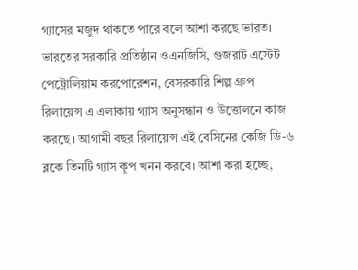গ্যাসের মজুদ থাকতে পারে বলে আশা করছে ভারত। ভারতের সরকারি প্রতিষ্ঠান ওএনজিসি, গুজরাট এস্টেট পেট্রোলিয়াম করপোরেশন, বেসরকারি শিল্প গ্রুপ রিলায়েন্স এ এলাকায় গ্যাস অনুসন্ধান ও উত্তোলনে কাজ করছে। আগামী বছর রিলায়েন্স এই বেসিনের কেজি ডি-৬ ব্লকে তিনটি গ্যাস কূপ খনন করবে। আশা করা হচ্ছে,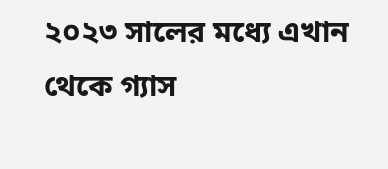২০২৩ সালের মধ্যে এখান থেকে গ্যাস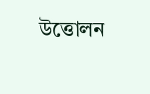উত্তোলন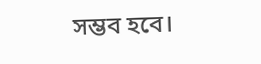সম্ভব হবে।